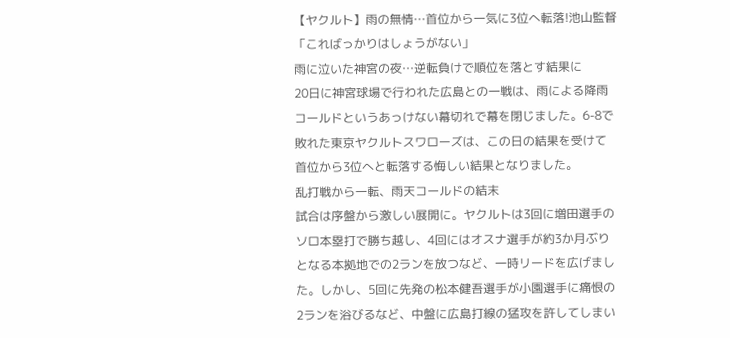【ヤクルト】雨の無情…首位から一気に3位へ転落!池山監督「こればっかりはしょうがない」
雨に泣いた神宮の夜…逆転負けで順位を落とす結果に
20日に神宮球場で行われた広島との一戦は、雨による降雨コールドというあっけない幕切れで幕を閉じました。6-8で敗れた東京ヤクルトスワローズは、この日の結果を受けて首位から3位へと転落する悔しい結果となりました。
乱打戦から一転、雨天コールドの結末
試合は序盤から激しい展開に。ヤクルトは3回に増田選手のソロ本塁打で勝ち越し、4回にはオスナ選手が約3か月ぶりとなる本拠地での2ランを放つなど、一時リードを広げました。しかし、5回に先発の松本健吾選手が小園選手に痛恨の2ランを浴びるなど、中盤に広島打線の猛攻を許してしまい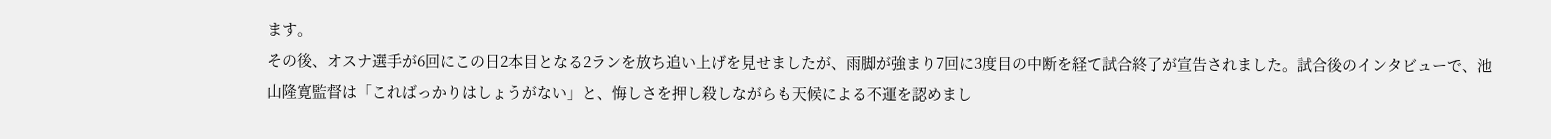ます。
その後、オスナ選手が6回にこの日2本目となる2ランを放ち追い上げを見せましたが、雨脚が強まり7回に3度目の中断を経て試合終了が宣告されました。試合後のインタビューで、池山隆寛監督は「こればっかりはしょうがない」と、悔しさを押し殺しながらも天候による不運を認めまし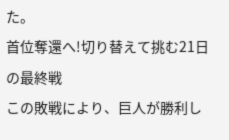た。
首位奪還へ!切り替えて挑む21日の最終戦
この敗戦により、巨人が勝利し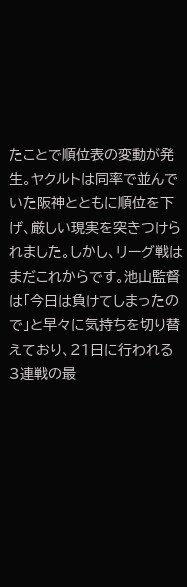たことで順位表の変動が発生。ヤクルトは同率で並んでいた阪神とともに順位を下げ、厳しい現実を突きつけられました。しかし、リーグ戦はまだこれからです。池山監督は「今日は負けてしまったので」と早々に気持ちを切り替えており、21日に行われる3連戦の最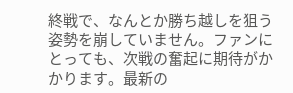終戦で、なんとか勝ち越しを狙う姿勢を崩していません。ファンにとっても、次戦の奮起に期待がかかります。最新の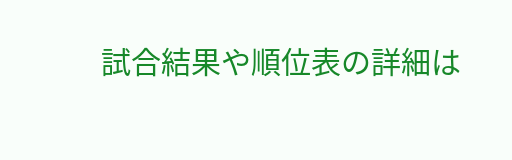試合結果や順位表の詳細は